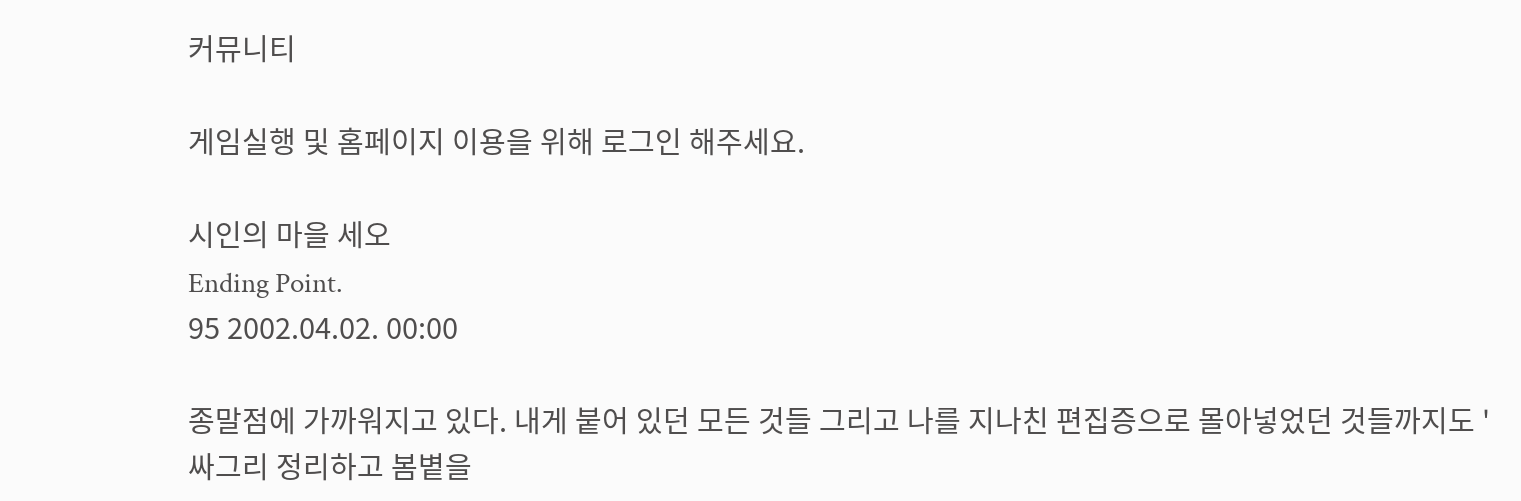커뮤니티

게임실행 및 홈페이지 이용을 위해 로그인 해주세요.

시인의 마을 세오
Ending Point.
95 2002.04.02. 00:00

종말점에 가까워지고 있다. 내게 붙어 있던 모든 것들 그리고 나를 지나친 편집증으로 몰아넣었던 것들까지도 '싸그리 정리하고 봄볕을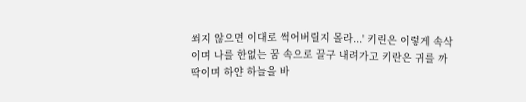쐬지 않으면 이대로 썩어버릴지 몰라...' 키린은 이렇게 속삭이며 나를 한없는 꿈 속으로 끌구 내려가고 키란은 귀를 까딱이며 하얀 하늘을 바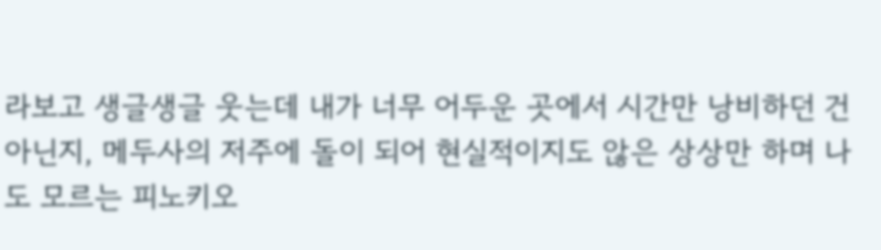라보고 생글생글 웃는데 내가 너무 어두운 곳에서 시간만 낭비하던 건 아닌지, 메두사의 저주에 돌이 되어 현실적이지도 않은 상상만 하며 나도 모르는 피노키오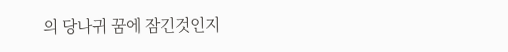의 당나귀 꿈에 잠긴것인지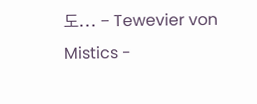도... - Tewevier von Mistics -